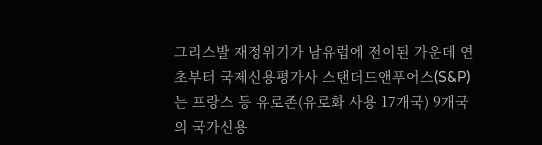그리스발 재정위기가 남유럽에 전이된 가운데 연초부터 국제신용평가사 스탠더드앤푸어스(S&P)는 프랑스 등 유로존(유로화 사용 17개국) 9개국의 국가신용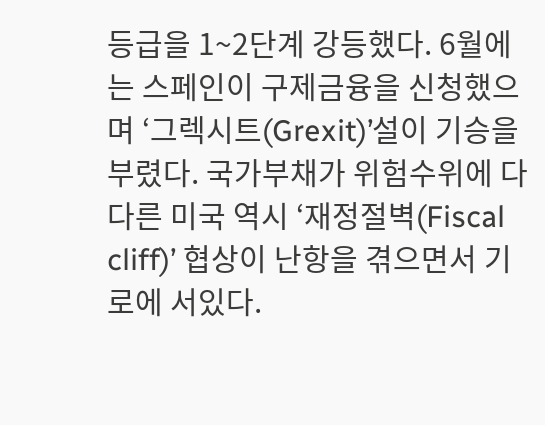등급을 1~2단계 강등했다. 6월에는 스페인이 구제금융을 신청했으며 ‘그렉시트(Grexit)’설이 기승을 부렸다. 국가부채가 위험수위에 다다른 미국 역시 ‘재정절벽(Fiscal cliff)’ 협상이 난항을 겪으면서 기로에 서있다.